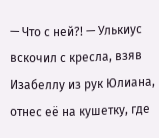— Что с ней?! — Улькиус вскочил с кресла, взяв Изабеллу из рук Юлиана, отнес её на кушетку, где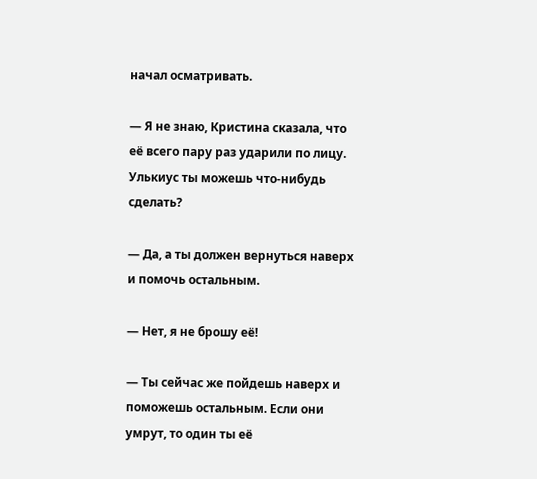начал осматривать.

— Я не знаю, Кристина сказала, что её всего пару раз ударили по лицу. Улькиус ты можешь что-нибудь сделать?

— Да, а ты должен вернуться наверх и помочь остальным.

— Нет, я не брошу её!

— Ты сейчас же пойдешь наверх и поможешь остальным. Если они умрут, то один ты её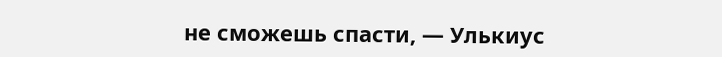не сможешь спасти, — Улькиус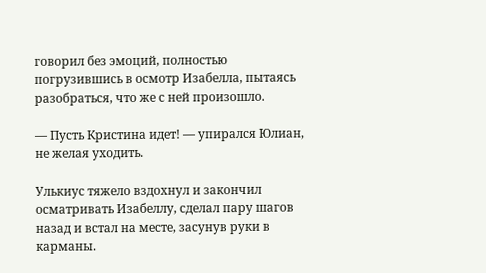говорил без эмоций, полностью погрузившись в осмотр Изабелла, пытаясь разобраться, что же с ней произошло.

— Пусть Кристина идет! — упирался Юлиан, не желая уходить.

Улькиус тяжело вздохнул и закончил осматривать Изабеллу, сделал пару шагов назад и встал на месте, засунув руки в карманы.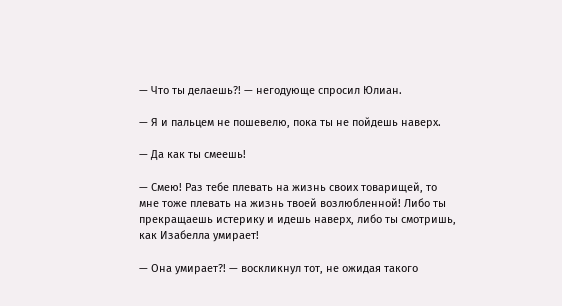— Что ты делаешь?! — негодующе спросил Юлиан.

— Я и пальцем не пошевелю, пока ты не пойдешь наверх.

— Да как ты смеешь!

— Смею! Раз тебе плевать на жизнь своих товарищей, то мне тоже плевать на жизнь твоей возлюбленной! Либо ты прекращаешь истерику и идешь наверх, либо ты смотришь, как Изабелла умирает!

— Она умирает?! — воскликнул тот, не ожидая такого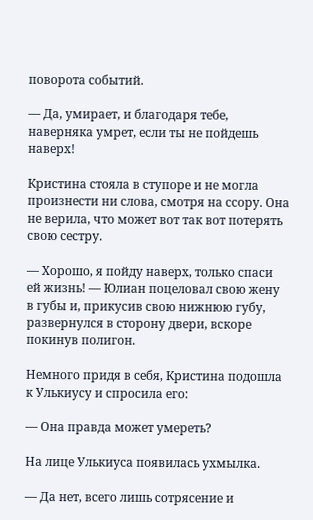поворота событий.

— Да, умирает, и благодаря тебе, наверняка умрет, если ты не пойдешь наверх!

Кристина стояла в ступоре и не могла произнести ни слова, смотря на ссору. Она не верила, что может вот так вот потерять свою сестру.

— Хорошо, я пойду наверх, только спаси ей жизнь! — Юлиан поцеловал свою жену в губы и, прикусив свою нижнюю губу, развернулся в сторону двери, вскоре покинув полигон.

Немного придя в себя, Кристина подошла к Улькиусу и спросила его:

— Она правда может умереть?

На лице Улькиуса появилась ухмылка.

— Да нет, всего лишь сотрясение и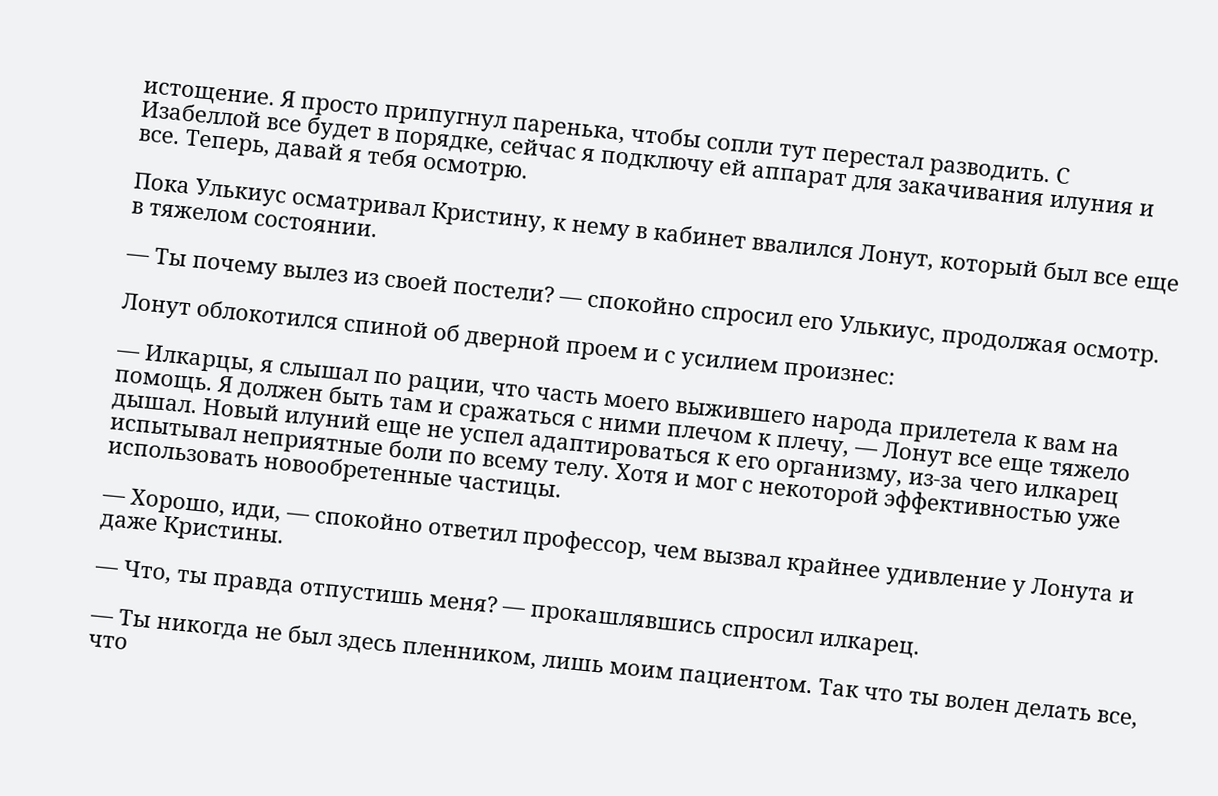истощение. Я просто припугнул паренька, чтобы сопли тут перестал разводить. С Изабеллой все будет в порядке, сейчас я подключу ей аппарат для закачивания илуния и все. Теперь, давай я тебя осмотрю.

Пока Улькиус осматривал Кристину, к нему в кабинет ввалился Лонут, который был все еще в тяжелом состоянии.

— Ты почему вылез из своей постели? — спокойно спросил его Улькиус, продолжая осмотр.

Лонут облокотился спиной об дверной проем и с усилием произнес:

— Илкарцы, я слышал по рации, что часть моего выжившего народа прилетела к вам на помощь. Я должен быть там и сражаться с ними плечом к плечу, — Лонут все еще тяжело дышал. Новый илуний еще не успел адаптироваться к его организму, из-за чего илкарец испытывал неприятные боли по всему телу. Хотя и мог с некоторой эффективностью уже использовать новообретенные частицы.

— Хорошо, иди, — спокойно ответил профессор, чем вызвал крайнее удивление у Лонута и даже Кристины.

— Что, ты правда отпустишь меня? — прокашлявшись спросил илкарец.

— Ты никогда не был здесь пленником, лишь моим пациентом. Так что ты волен делать все, что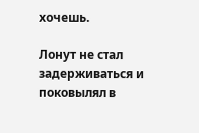хочешь.

Лонут не стал задерживаться и поковылял в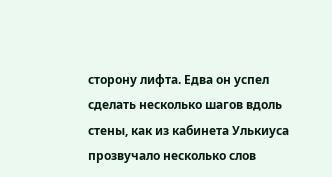сторону лифта. Едва он успел сделать несколько шагов вдоль стены, как из кабинета Улькиуса прозвучало несколько слов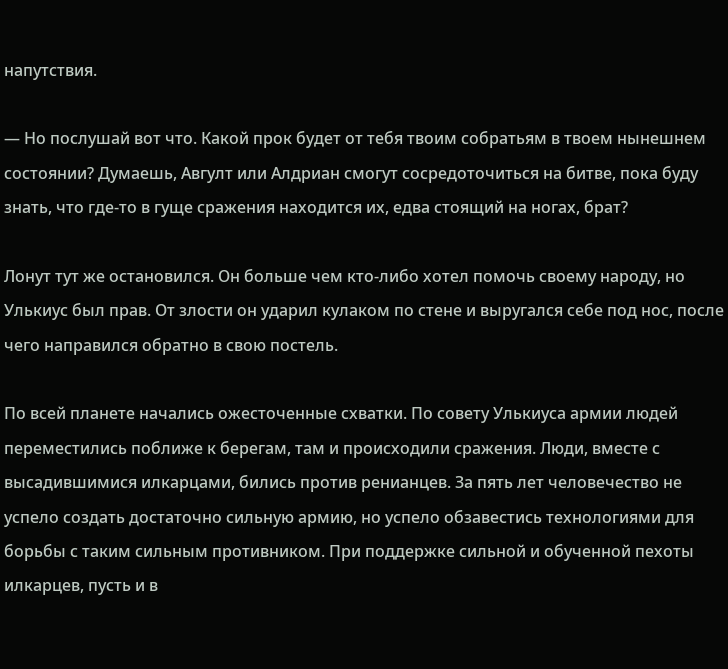напутствия.

— Но послушай вот что. Какой прок будет от тебя твоим собратьям в твоем нынешнем состоянии? Думаешь, Авгулт или Алдриан смогут сосредоточиться на битве, пока буду знать, что где-то в гуще сражения находится их, едва стоящий на ногах, брат?

Лонут тут же остановился. Он больше чем кто-либо хотел помочь своему народу, но Улькиус был прав. От злости он ударил кулаком по стене и выругался себе под нос, после чего направился обратно в свою постель.

По всей планете начались ожесточенные схватки. По совету Улькиуса армии людей переместились поближе к берегам, там и происходили сражения. Люди, вместе с высадившимися илкарцами, бились против ренианцев. За пять лет человечество не успело создать достаточно сильную армию, но успело обзавестись технологиями для борьбы с таким сильным противником. При поддержке сильной и обученной пехоты илкарцев, пусть и в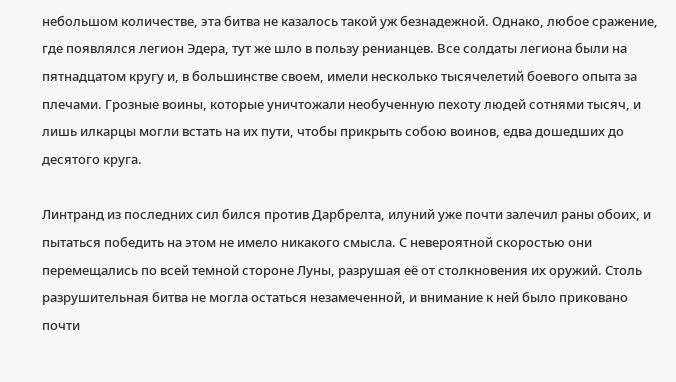небольшом количестве, эта битва не казалось такой уж безнадежной. Однако, любое сражение, где появлялся легион Эдера, тут же шло в пользу ренианцев. Все солдаты легиона были на пятнадцатом кругу и, в большинстве своем, имели несколько тысячелетий боевого опыта за плечами. Грозные воины, которые уничтожали необученную пехоту людей сотнями тысяч, и лишь илкарцы могли встать на их пути, чтобы прикрыть собою воинов, едва дошедших до десятого круга.

Линтранд из последних сил бился против Дарбрелта, илуний уже почти залечил раны обоих, и пытаться победить на этом не имело никакого смысла. С невероятной скоростью они перемещались по всей темной стороне Луны, разрушая её от столкновения их оружий. Столь разрушительная битва не могла остаться незамеченной, и внимание к ней было приковано почти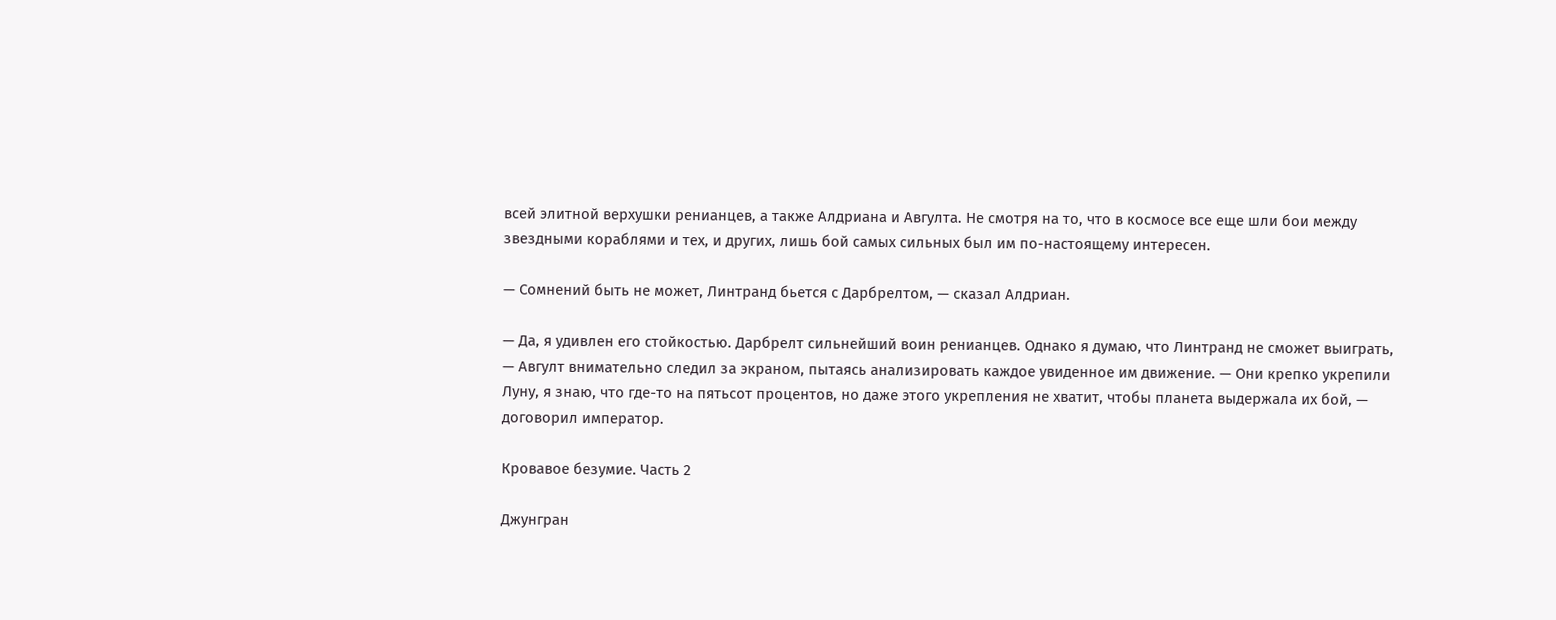всей элитной верхушки ренианцев, а также Алдриана и Авгулта. Не смотря на то, что в космосе все еще шли бои между звездными кораблями и тех, и других, лишь бой самых сильных был им по-настоящему интересен.

— Сомнений быть не может, Линтранд бьется с Дарбрелтом, — сказал Алдриан.

— Да, я удивлен его стойкостью. Дарбрелт сильнейший воин ренианцев. Однако я думаю, что Линтранд не сможет выиграть, — Авгулт внимательно следил за экраном, пытаясь анализировать каждое увиденное им движение. — Они крепко укрепили Луну, я знаю, что где-то на пятьсот процентов, но даже этого укрепления не хватит, чтобы планета выдержала их бой, — договорил император.

Кровавое безумие. Часть 2

Джунгран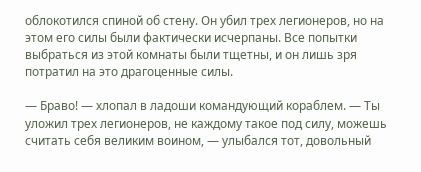облокотился спиной об стену. Он убил трех легионеров, но на этом его силы были фактически исчерпаны. Все попытки выбраться из этой комнаты были тщетны, и он лишь зря потратил на это драгоценные силы.

— Браво! — хлопал в ладоши командующий кораблем. — Ты уложил трех легионеров, не каждому такое под силу, можешь считать себя великим воином, — улыбался тот, довольный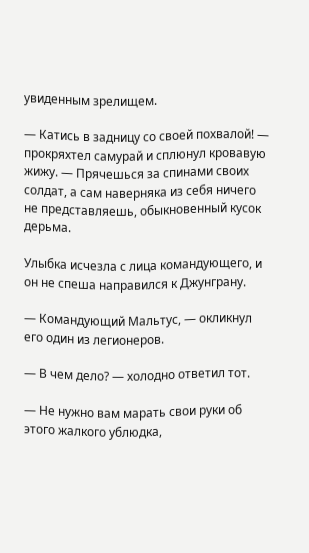увиденным зрелищем.

— Катись в задницу со своей похвалой! — прокряхтел самурай и сплюнул кровавую жижу. — Прячешься за спинами своих солдат, а сам наверняка из себя ничего не представляешь, обыкновенный кусок дерьма.

Улыбка исчезла с лица командующего, и он не спеша направился к Джунграну.

— Командующий Мальтус, — окликнул его один из легионеров.

— В чем дело? — холодно ответил тот.

— Не нужно вам марать свои руки об этого жалкого ублюдка,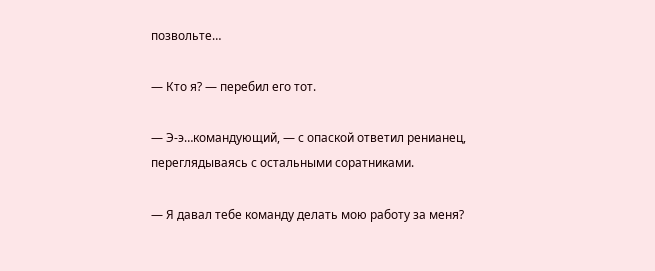позвольте…

— Кто я? — перебил его тот.

— Э-э…командующий, — с опаской ответил ренианец, переглядываясь с остальными соратниками.

— Я давал тебе команду делать мою работу за меня?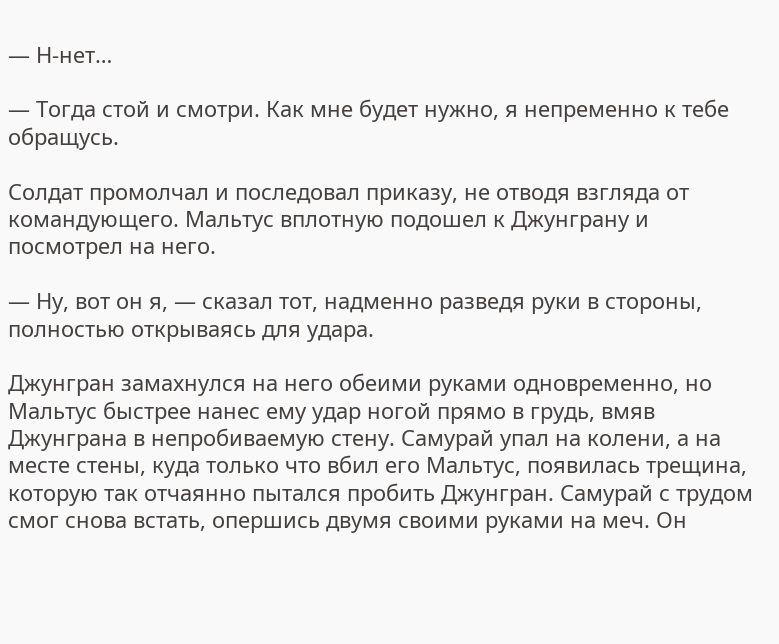— Н-нет…

— Тогда стой и смотри. Как мне будет нужно, я непременно к тебе обращусь.

Солдат промолчал и последовал приказу, не отводя взгляда от командующего. Мальтус вплотную подошел к Джунграну и посмотрел на него.

— Ну, вот он я, — сказал тот, надменно разведя руки в стороны, полностью открываясь для удара.

Джунгран замахнулся на него обеими руками одновременно, но Мальтус быстрее нанес ему удар ногой прямо в грудь, вмяв Джунграна в непробиваемую стену. Самурай упал на колени, а на месте стены, куда только что вбил его Мальтус, появилась трещина, которую так отчаянно пытался пробить Джунгран. Самурай с трудом смог снова встать, опершись двумя своими руками на меч. Он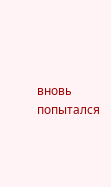вновь попытался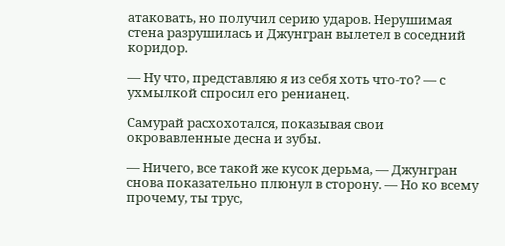атаковать, но получил серию ударов. Нерушимая стена разрушилась и Джунгран вылетел в соседний коридор.

— Ну что, представляю я из себя хоть что-то? — с ухмылкой спросил его ренианец.

Самурай расхохотался, показывая свои окровавленные десна и зубы.

— Ничего, все такой же кусок дерьма, — Джунгран снова показательно плюнул в сторону. — Но ко всему прочему, ты трус,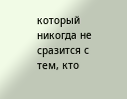который никогда не сразится с тем, кто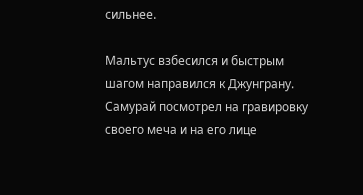сильнее.

Мальтус взбесился и быстрым шагом направился к Джунграну. Самурай посмотрел на гравировку своего меча и на его лице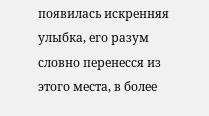появилась искренняя улыбка, его разум словно перенесся из этого места, в более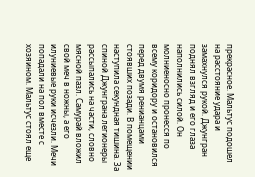прекрасное. Мальтус подошел на расстояние удара и замахнулся рукой. Джунгран поднял взгляд и его глаза наполнились силой. Он молниеносно пронесся по всему коридору и остановился перед двумя ренианцами стоявших позади. В помещении наступила секундная тишина. За спиной Джунграна легионеры рассыпались на части, словно мясной пазл. Самурай вложил свой меч в ножны, а его илуниевые руки исчезли. Мечи попадали на пол вместе с хозяином. Мальтус стоял еще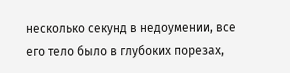несколько секунд в недоумении, все его тело было в глубоких порезах,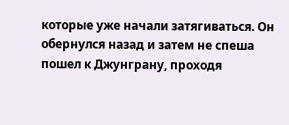которые уже начали затягиваться. Он обернулся назад и затем не спеша пошел к Джунграну, проходя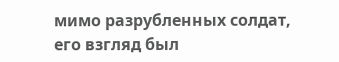мимо разрубленных солдат, его взгляд был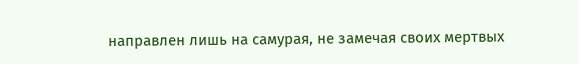направлен лишь на самурая, не замечая своих мертвых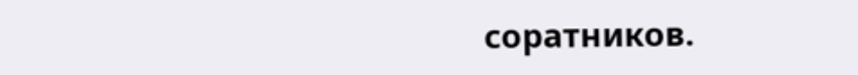соратников.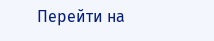Перейти на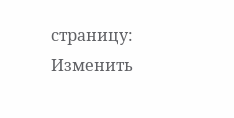страницу:
Изменить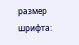размер шрифта: